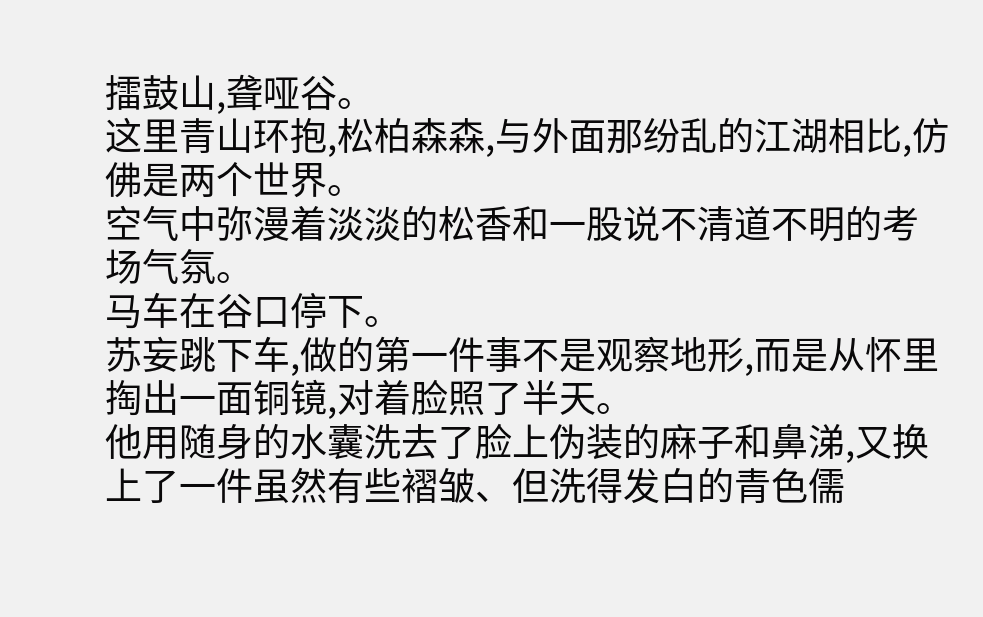擂鼓山,聋哑谷。
这里青山环抱,松柏森森,与外面那纷乱的江湖相比,仿佛是两个世界。
空气中弥漫着淡淡的松香和一股说不清道不明的考场气氛。
马车在谷口停下。
苏妄跳下车,做的第一件事不是观察地形,而是从怀里掏出一面铜镜,对着脸照了半天。
他用随身的水囊洗去了脸上伪装的麻子和鼻涕,又换上了一件虽然有些褶皱、但洗得发白的青色儒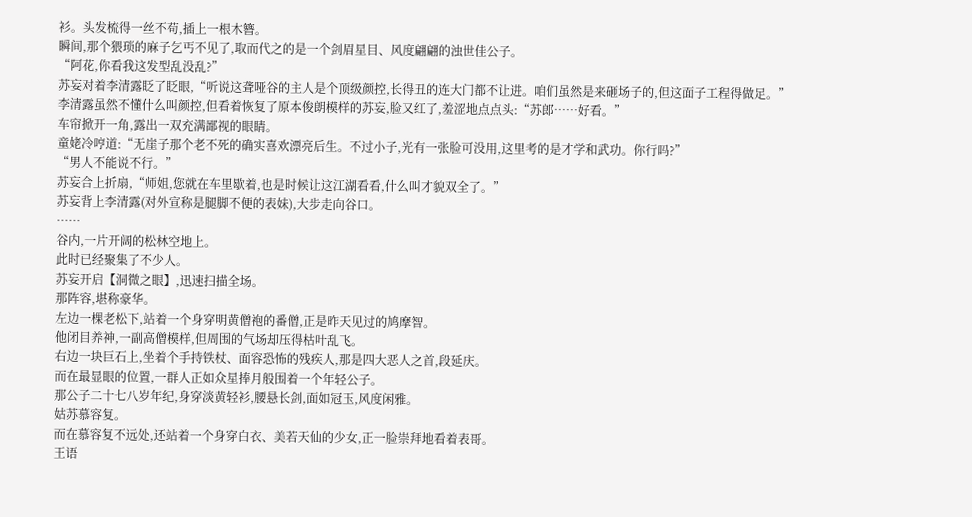衫。头发梳得一丝不苟,插上一根木簪。
瞬间,那个猥琐的麻子乞丐不见了,取而代之的是一个剑眉星目、风度翩翩的浊世佳公子。
“阿花,你看我这发型乱没乱?”
苏妄对着李清露眨了眨眼,“听说这聋哑谷的主人是个顶级颜控,长得丑的连大门都不让进。咱们虽然是来砸场子的,但这面子工程得做足。”
李清露虽然不懂什么叫颜控,但看着恢复了原本俊朗模样的苏妄,脸又红了,羞涩地点点头:“苏郎……好看。”
车帘掀开一角,露出一双充满鄙视的眼睛。
童姥冷哼道:“无崖子那个老不死的确实喜欢漂亮后生。不过小子,光有一张脸可没用,这里考的是才学和武功。你行吗?”
“男人不能说不行。”
苏妄合上折扇,“师姐,您就在车里歇着,也是时候让这江湖看看,什么叫才貌双全了。”
苏妄背上李清露(对外宣称是腿脚不便的表妹),大步走向谷口。
……
谷内,一片开阔的松林空地上。
此时已经聚集了不少人。
苏妄开启【洞微之眼】,迅速扫描全场。
那阵容,堪称豪华。
左边一棵老松下,站着一个身穿明黄僧袍的番僧,正是昨天见过的鸠摩智。
他闭目养神,一副高僧模样,但周围的气场却压得枯叶乱飞。
右边一块巨石上,坐着个手持铁杖、面容恐怖的残疾人,那是四大恶人之首,段延庆。
而在最显眼的位置,一群人正如众星捧月般围着一个年轻公子。
那公子二十七八岁年纪,身穿淡黄轻衫,腰悬长剑,面如冠玉,风度闲雅。
姑苏慕容复。
而在慕容复不远处,还站着一个身穿白衣、美若天仙的少女,正一脸崇拜地看着表哥。
王语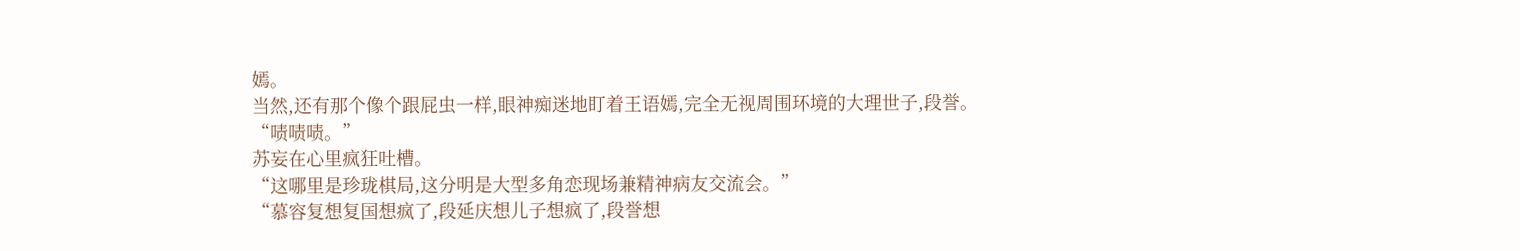嫣。
当然,还有那个像个跟屁虫一样,眼神痴迷地盯着王语嫣,完全无视周围环境的大理世子,段誉。
“啧啧啧。”
苏妄在心里疯狂吐槽。
“这哪里是珍珑棋局,这分明是大型多角恋现场兼精神病友交流会。”
“慕容复想复国想疯了,段延庆想儿子想疯了,段誉想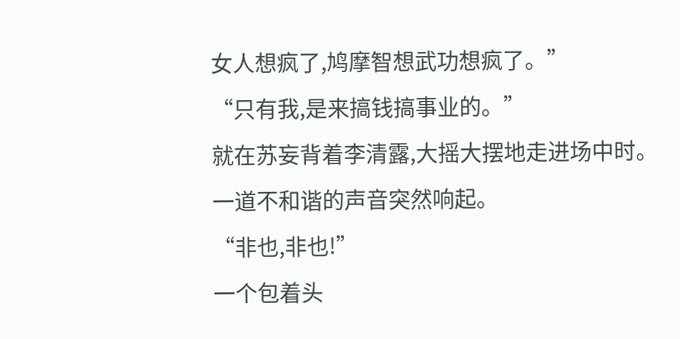女人想疯了,鸠摩智想武功想疯了。”
“只有我,是来搞钱搞事业的。”
就在苏妄背着李清露,大摇大摆地走进场中时。
一道不和谐的声音突然响起。
“非也,非也!”
一个包着头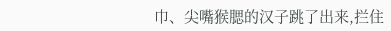巾、尖嘴猴腮的汉子跳了出来,拦住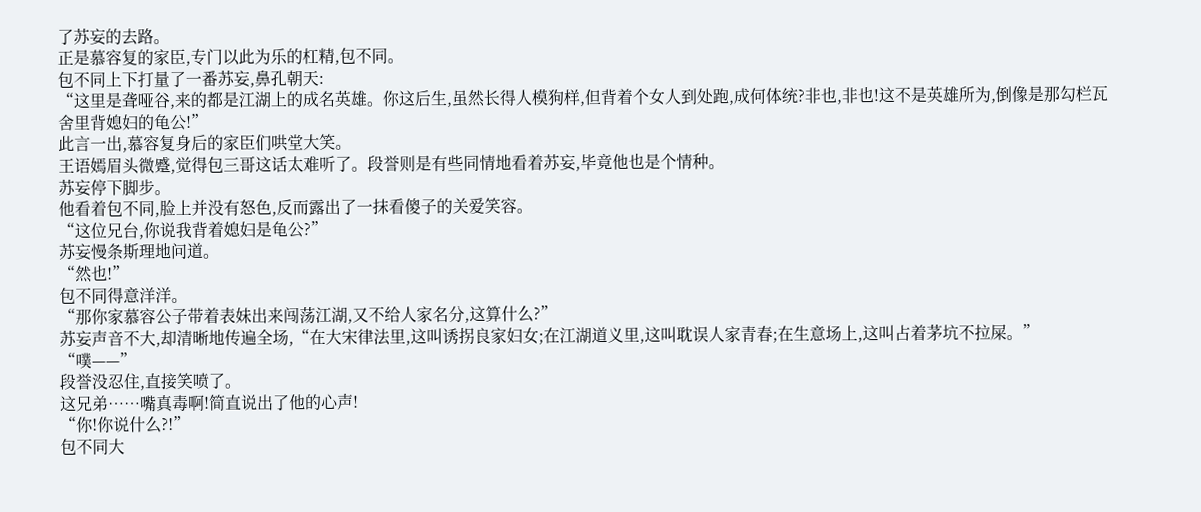了苏妄的去路。
正是慕容复的家臣,专门以此为乐的杠精,包不同。
包不同上下打量了一番苏妄,鼻孔朝天:
“这里是聋哑谷,来的都是江湖上的成名英雄。你这后生,虽然长得人模狗样,但背着个女人到处跑,成何体统?非也,非也!这不是英雄所为,倒像是那勾栏瓦舍里背媳妇的龟公!”
此言一出,慕容复身后的家臣们哄堂大笑。
王语嫣眉头微蹙,觉得包三哥这话太难听了。段誉则是有些同情地看着苏妄,毕竟他也是个情种。
苏妄停下脚步。
他看着包不同,脸上并没有怒色,反而露出了一抹看傻子的关爱笑容。
“这位兄台,你说我背着媳妇是龟公?”
苏妄慢条斯理地问道。
“然也!”
包不同得意洋洋。
“那你家慕容公子带着表妹出来闯荡江湖,又不给人家名分,这算什么?”
苏妄声音不大,却清晰地传遍全场,“在大宋律法里,这叫诱拐良家妇女;在江湖道义里,这叫耽误人家青春;在生意场上,这叫占着茅坑不拉屎。”
“噗——”
段誉没忍住,直接笑喷了。
这兄弟……嘴真毒啊!简直说出了他的心声!
“你!你说什么?!”
包不同大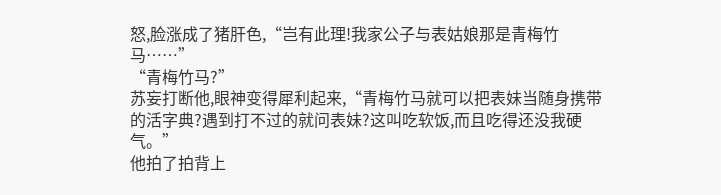怒,脸涨成了猪肝色,“岂有此理!我家公子与表姑娘那是青梅竹马……”
“青梅竹马?”
苏妄打断他,眼神变得犀利起来,“青梅竹马就可以把表妹当随身携带的活字典?遇到打不过的就问表妹?这叫吃软饭,而且吃得还没我硬气。”
他拍了拍背上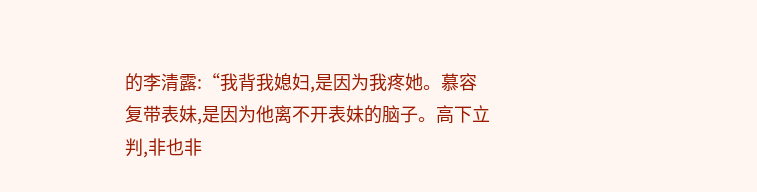的李清露:“我背我媳妇,是因为我疼她。慕容复带表妹,是因为他离不开表妹的脑子。高下立判,非也非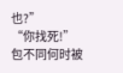也?”
“你找死!”
包不同何时被